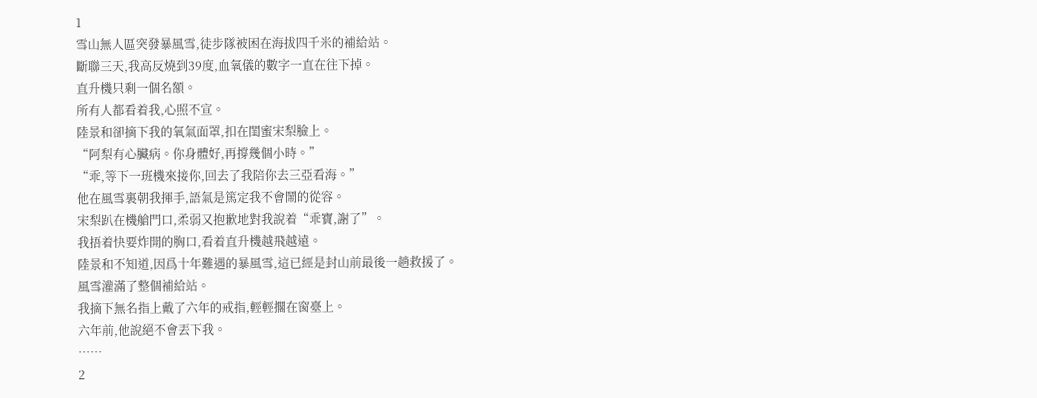1
雪山無人區突發暴風雪,徒步隊被困在海拔四千米的補給站。
斷聯三天,我高反燒到39度,血氧儀的數字一直在往下掉。
直升機只剩一個名額。
所有人都看着我,心照不宣。
陸景和卻摘下我的氧氣面罩,扣在閨蜜宋梨臉上。
“阿梨有心臟病。你身體好,再撐幾個小時。”
“乖,等下一班機來接你,回去了我陪你去三亞看海。”
他在風雪裏朝我揮手,語氣是篤定我不會鬧的從容。
宋梨趴在機艙門口,柔弱又抱歉地對我說着“乖寶,謝了”。
我捂着快要炸開的胸口,看着直升機越飛越遠。
陸景和不知道,因爲十年難遇的暴風雪,這已經是封山前最後一趟救援了。
風雪灌滿了整個補給站。
我摘下無名指上戴了六年的戒指,輕輕擱在窗臺上。
六年前,他說絕不會丟下我。
……
2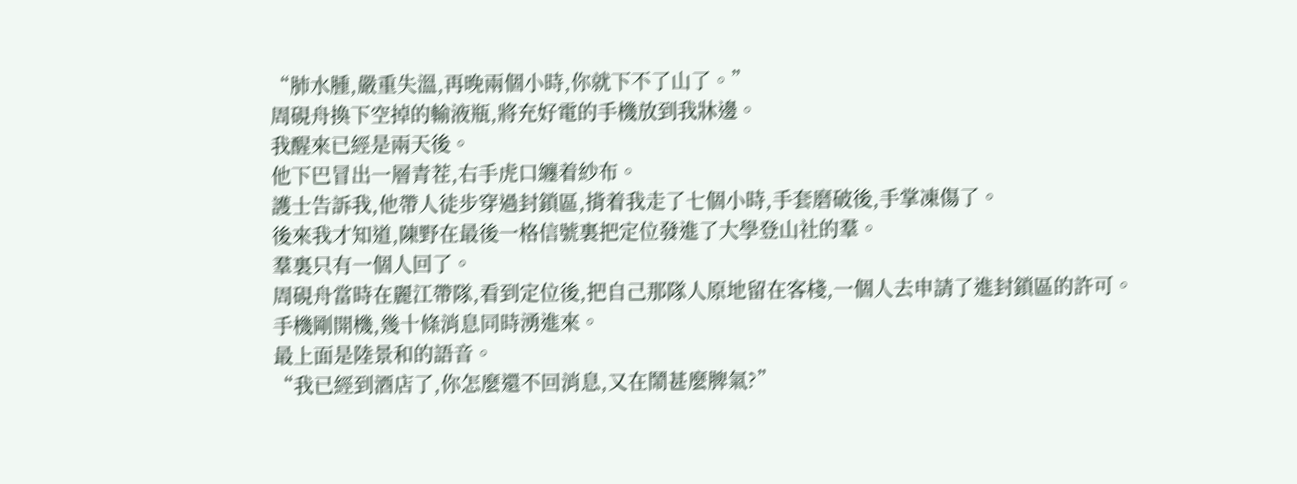“肺水腫,嚴重失溫,再晚兩個小時,你就下不了山了。”
周硯舟換下空掉的輸液瓶,將充好電的手機放到我牀邊。
我醒來已經是兩天後。
他下巴冒出一層青茬,右手虎口纏着紗布。
護士告訴我,他帶人徒步穿過封鎖區,揹着我走了七個小時,手套磨破後,手掌凍傷了。
後來我才知道,陳野在最後一格信號裏把定位發進了大學登山社的羣。
羣裏只有一個人回了。
周硯舟當時在麗江帶隊,看到定位後,把自己那隊人原地留在客棧,一個人去申請了進封鎖區的許可。
手機剛開機,幾十條消息同時湧進來。
最上面是陸景和的語音。
“我已經到酒店了,你怎麼還不回消息,又在鬧甚麼脾氣?”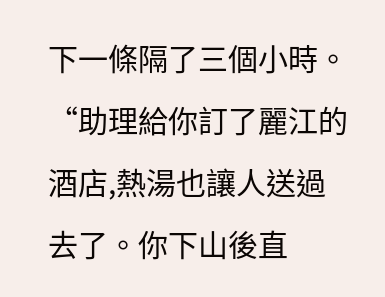下一條隔了三個小時。
“助理給你訂了麗江的酒店,熱湯也讓人送過去了。你下山後直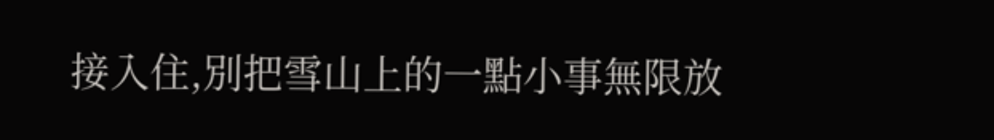接入住,別把雪山上的一點小事無限放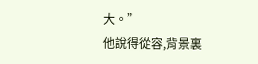大。”
他說得從容,背景裏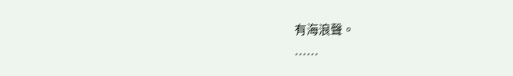有海浪聲。
……